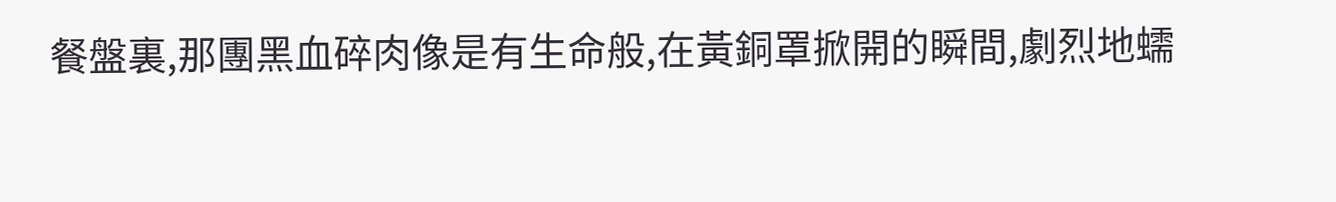餐盤裏,那團黑血碎肉像是有生命般,在黃銅罩掀開的瞬間,劇烈地蠕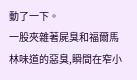動了一下。
一股夾雜著屍臭和福爾馬林味道的惡臭,瞬間在窄小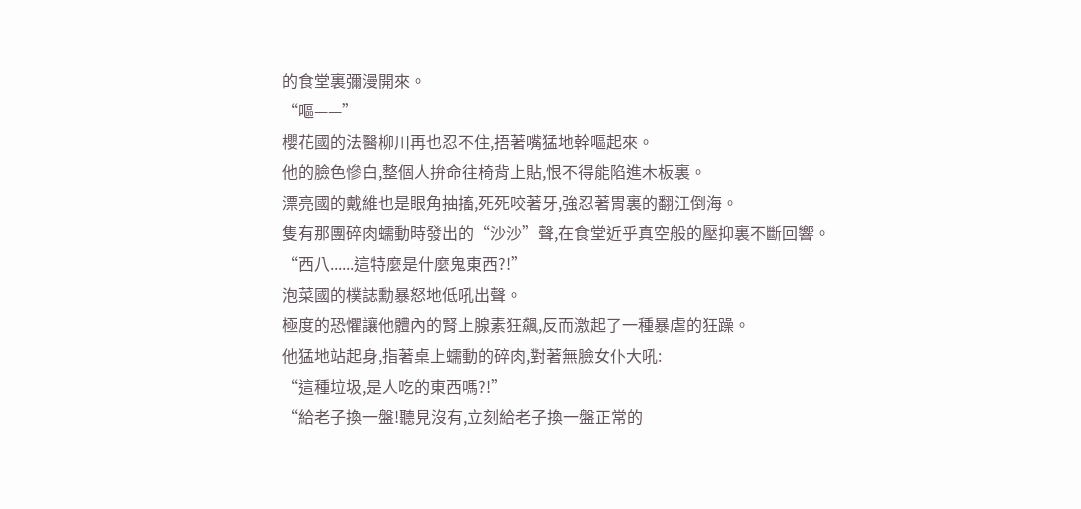的食堂裏彌漫開來。
“嘔——”
櫻花國的法醫柳川再也忍不住,捂著嘴猛地幹嘔起來。
他的臉色慘白,整個人拚命往椅背上貼,恨不得能陷進木板裏。
漂亮國的戴維也是眼角抽搐,死死咬著牙,強忍著胃裏的翻江倒海。
隻有那團碎肉蠕動時發出的“沙沙”聲,在食堂近乎真空般的壓抑裏不斷回響。
“西八......這特麼是什麼鬼東西?!”
泡菜國的樸誌勳暴怒地低吼出聲。
極度的恐懼讓他體內的腎上腺素狂飆,反而激起了一種暴虐的狂躁。
他猛地站起身,指著桌上蠕動的碎肉,對著無臉女仆大吼:
“這種垃圾,是人吃的東西嗎?!”
“給老子換一盤!聽見沒有,立刻給老子換一盤正常的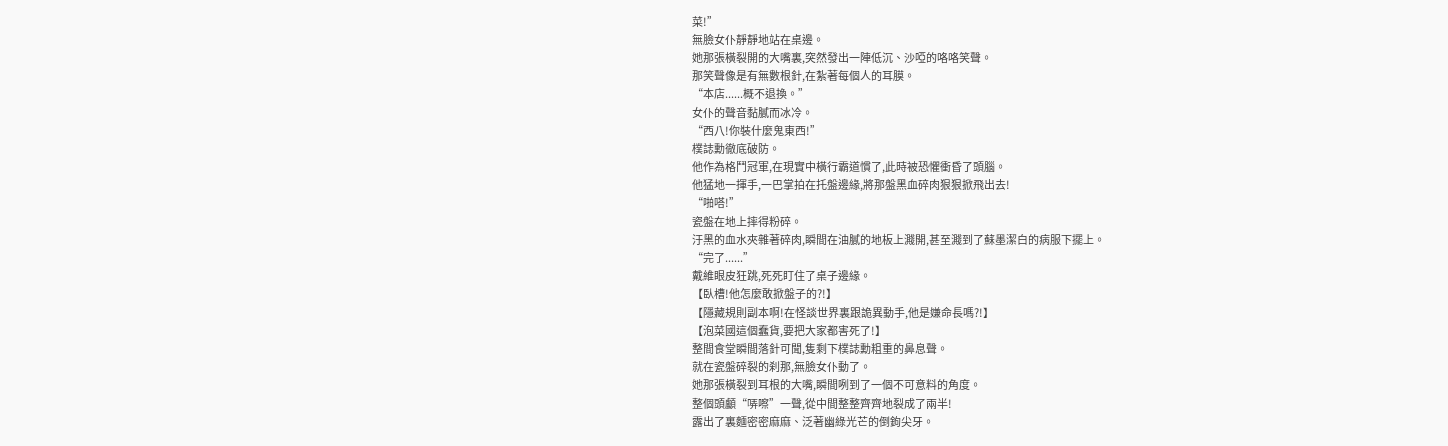菜!”
無臉女仆靜靜地站在桌邊。
她那張橫裂開的大嘴裏,突然發出一陣低沉、沙啞的咯咯笑聲。
那笑聲像是有無數根針,在紮著每個人的耳膜。
“本店......概不退換。”
女仆的聲音黏膩而冰冷。
“西八!你裝什麼鬼東西!”
樸誌勳徹底破防。
他作為格鬥冠軍,在現實中橫行霸道慣了,此時被恐懼衝昏了頭腦。
他猛地一揮手,一巴掌拍在托盤邊緣,將那盤黑血碎肉狠狠掀飛出去!
“啪嗒!”
瓷盤在地上摔得粉碎。
汙黑的血水夾雜著碎肉,瞬間在油膩的地板上濺開,甚至濺到了蘇墨潔白的病服下擺上。
“完了......”
戴維眼皮狂跳,死死盯住了桌子邊緣。
【臥槽!他怎麼敢掀盤子的?!】
【隱藏規則副本啊!在怪談世界裏跟詭異動手,他是嫌命長嗎?!】
【泡菜國這個蠢貨,要把大家都害死了!】
整間食堂瞬間落針可聞,隻剩下樸誌勳粗重的鼻息聲。
就在瓷盤碎裂的刹那,無臉女仆動了。
她那張橫裂到耳根的大嘴,瞬間咧到了一個不可意料的角度。
整個頭顱“哢嚓”一聲,從中間整整齊齊地裂成了兩半!
露出了裏麵密密麻麻、泛著幽綠光芒的倒鉤尖牙。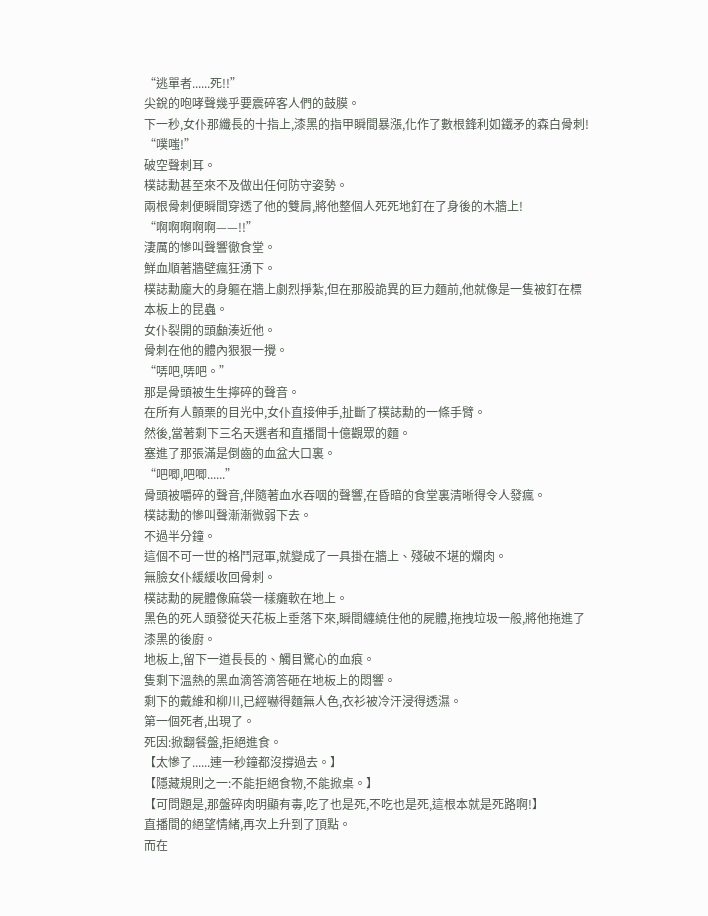“逃單者......死!!”
尖銳的咆哮聲幾乎要震碎客人們的鼓膜。
下一秒,女仆那纖長的十指上,漆黑的指甲瞬間暴漲,化作了數根鋒利如鐵矛的森白骨刺!
“噗嗤!”
破空聲刺耳。
樸誌勳甚至來不及做出任何防守姿勢。
兩根骨刺便瞬間穿透了他的雙肩,將他整個人死死地釘在了身後的木牆上!
“啊啊啊啊啊——!!”
淒厲的慘叫聲響徹食堂。
鮮血順著牆壁瘋狂湧下。
樸誌勳龐大的身軀在牆上劇烈掙紮,但在那股詭異的巨力麵前,他就像是一隻被釘在標本板上的昆蟲。
女仆裂開的頭顱湊近他。
骨刺在他的體內狠狠一攪。
“哢吧,哢吧。”
那是骨頭被生生擰碎的聲音。
在所有人顫栗的目光中,女仆直接伸手,扯斷了樸誌勳的一條手臂。
然後,當著剩下三名天選者和直播間十億觀眾的麵。
塞進了那張滿是倒齒的血盆大口裏。
“吧唧,吧唧......”
骨頭被嚼碎的聲音,伴隨著血水吞咽的聲響,在昏暗的食堂裏清晰得令人發瘋。
樸誌勳的慘叫聲漸漸微弱下去。
不過半分鐘。
這個不可一世的格鬥冠軍,就變成了一具掛在牆上、殘破不堪的爛肉。
無臉女仆緩緩收回骨刺。
樸誌勳的屍體像麻袋一樣癱軟在地上。
黑色的死人頭發從天花板上垂落下來,瞬間纏繞住他的屍體,拖拽垃圾一般,將他拖進了漆黑的後廚。
地板上,留下一道長長的、觸目驚心的血痕。
隻剩下溫熱的黑血滴答滴答砸在地板上的悶響。
剩下的戴維和柳川,已經嚇得麵無人色,衣衫被冷汗浸得透濕。
第一個死者,出現了。
死因:掀翻餐盤,拒絕進食。
【太慘了......連一秒鐘都沒撐過去。】
【隱藏規則之一:不能拒絕食物,不能掀桌。】
【可問題是,那盤碎肉明顯有毒,吃了也是死,不吃也是死,這根本就是死路啊!】
直播間的絕望情緒,再次上升到了頂點。
而在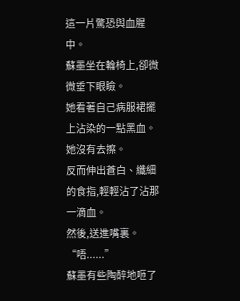這一片驚恐與血腥中。
蘇墨坐在輪椅上,卻微微垂下眼瞼。
她看著自己病服裙擺上沾染的一點黑血。
她沒有去擦。
反而伸出蒼白、纖細的食指,輕輕沾了沾那一滴血。
然後,送進嘴裏。
“唔......”
蘇墨有些陶醉地咂了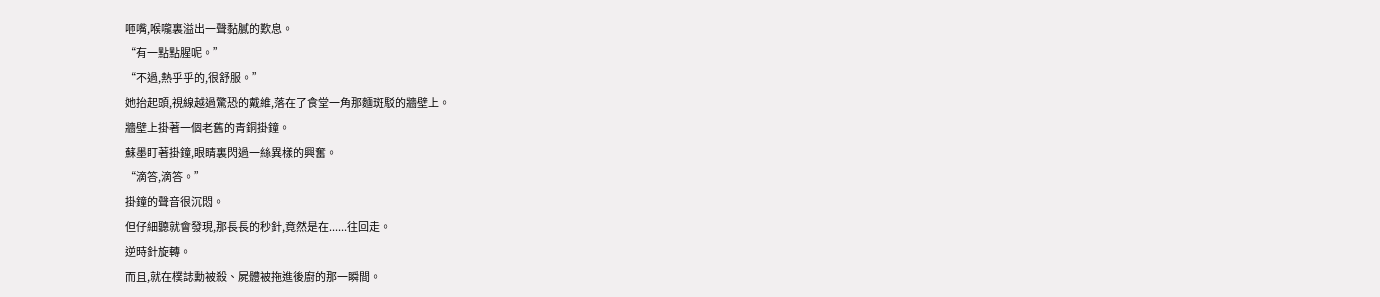咂嘴,喉嚨裏溢出一聲黏膩的歎息。
“有一點點腥呢。”
“不過,熱乎乎的,很舒服。”
她抬起頭,視線越過驚恐的戴維,落在了食堂一角那麵斑駁的牆壁上。
牆壁上掛著一個老舊的青銅掛鐘。
蘇墨盯著掛鐘,眼睛裏閃過一絲異樣的興奮。
“滴答,滴答。”
掛鐘的聲音很沉悶。
但仔細聽就會發現,那長長的秒針,竟然是在......往回走。
逆時針旋轉。
而且,就在樸誌勳被殺、屍體被拖進後廚的那一瞬間。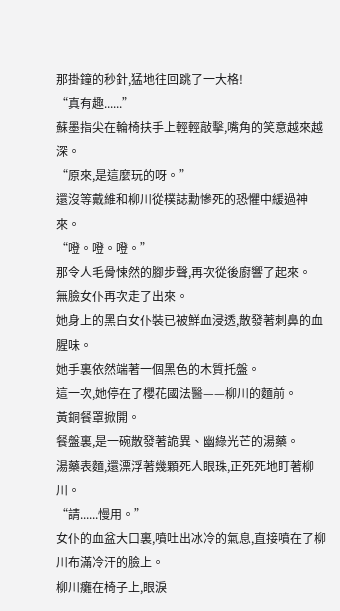那掛鐘的秒針,猛地往回跳了一大格!
“真有趣......”
蘇墨指尖在輪椅扶手上輕輕敲擊,嘴角的笑意越來越深。
“原來,是這麼玩的呀。”
還沒等戴維和柳川從樸誌勳慘死的恐懼中緩過神來。
“噔。噔。噔。”
那令人毛骨悚然的腳步聲,再次從後廚響了起來。
無臉女仆再次走了出來。
她身上的黑白女仆裝已被鮮血浸透,散發著刺鼻的血腥味。
她手裏依然端著一個黑色的木質托盤。
這一次,她停在了櫻花國法醫——柳川的麵前。
黃銅餐罩掀開。
餐盤裏,是一碗散發著詭異、幽綠光芒的湯藥。
湯藥表麵,還漂浮著幾顆死人眼珠,正死死地盯著柳川。
“請......慢用。”
女仆的血盆大口裏,噴吐出冰冷的氣息,直接噴在了柳川布滿冷汗的臉上。
柳川癱在椅子上,眼淚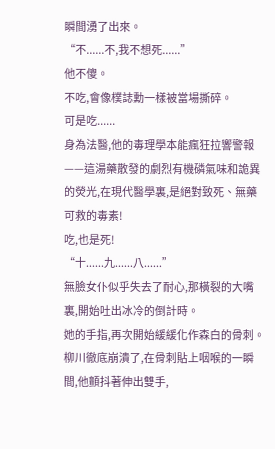瞬間湧了出來。
“不......不,我不想死......”
他不傻。
不吃,會像樸誌勳一樣被當場撕碎。
可是吃......
身為法醫,他的毒理學本能瘋狂拉響警報——這湯藥散發的劇烈有機磷氣味和詭異的熒光,在現代醫學裏,是絕對致死、無藥可救的毒素!
吃,也是死!
“十......九......八......”
無臉女仆似乎失去了耐心,那橫裂的大嘴裏,開始吐出冰冷的倒計時。
她的手指,再次開始緩緩化作森白的骨刺。
柳川徹底崩潰了,在骨刺貼上咽喉的一瞬間,他顫抖著伸出雙手,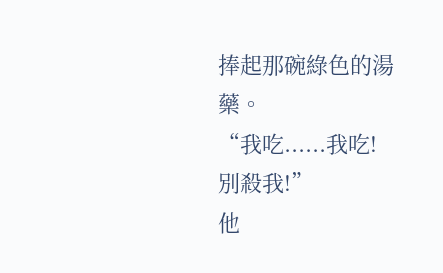捧起那碗綠色的湯藥。
“我吃......我吃!別殺我!”
他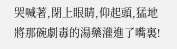哭喊著,閉上眼睛,仰起頭,猛地將那碗劇毒的湯藥灌進了嘴裏!